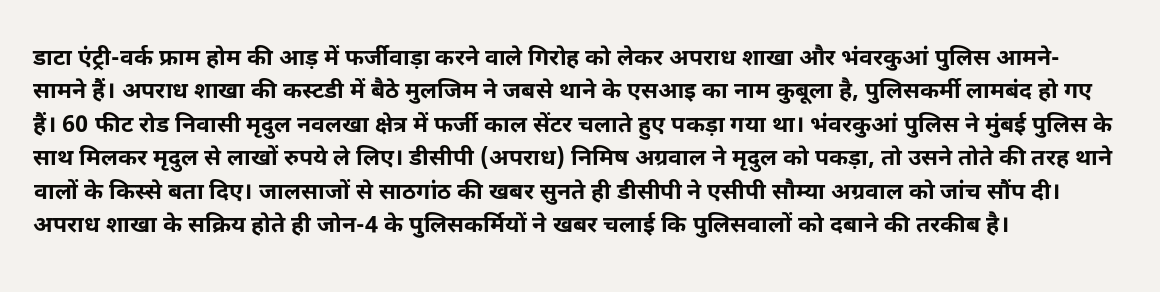डाटा एंट्री-वर्क फ्राम होम की आड़ में फर्जीवाड़ा करने वाले गिरोह को लेकर अपराध शाखा और भंवरकुआं पुलिस आमने-सामने हैं। अपराध शाखा की कस्टडी में बैठे मुलजिम ने जबसे थाने के एसआइ का नाम कुबूला है, पुलिसकर्मी लामबंद हो गए हैं। 60 फीट रोड निवासी मृदुल नवलखा क्षेत्र में फर्जी काल सेंटर चलाते हुए पकड़ा गया था। भंवरकुआं पुलिस ने मुंबई पुलिस के साथ मिलकर मृदुल से लाखों रुपये ले लिए। डीसीपी (अपराध) निमिष अग्रवाल ने मृदुल को पकड़ा, तो उसने तोते की तरह थाने वालों के किस्से बता दिए। जालसाजों से साठगांठ की खबर सुनते ही डीसीपी ने एसीपी सौम्या अग्रवाल को जांच सौंप दी। अपराध शाखा के सक्रिय होते ही जोन-4 के पुलिसकर्मियों ने खबर चलाई कि पुलिसवालों को दबाने की तरकीब है।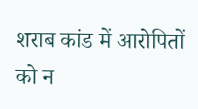शराब कांड में आरोपितों को न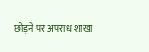छोड़ने पर अपराध शाखा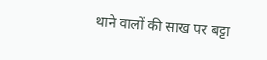थाने वालों की साख पर बट्टा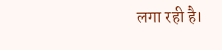लगा रही है।